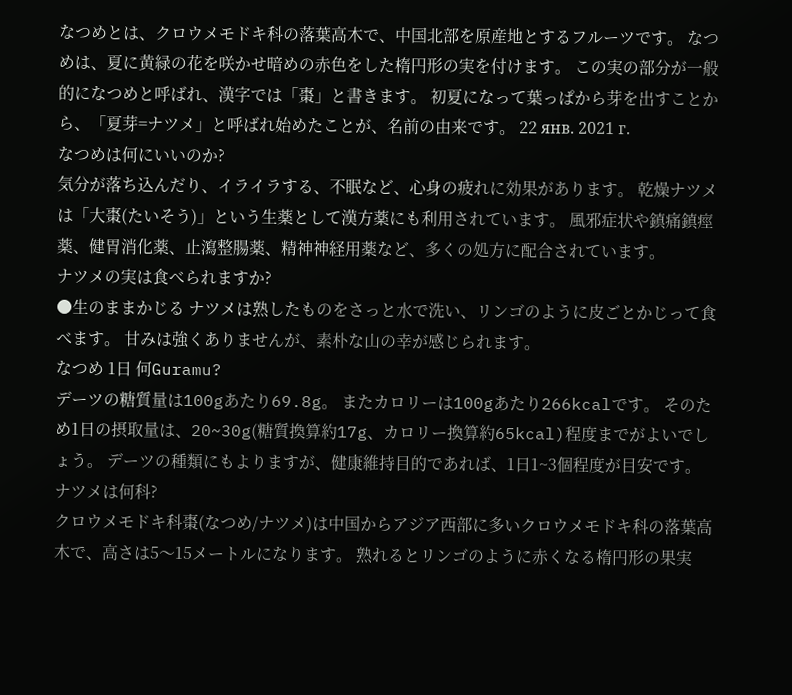なつめとは、クロウメモドキ科の落葉高木で、中国北部を原産地とするフルーツです。 なつめは、夏に黄緑の花を咲かせ暗めの赤色をした楕円形の実を付けます。 この実の部分が一般的になつめと呼ばれ、漢字では「棗」と書きます。 初夏になって葉っぱから芽を出すことから、「夏芽=ナツメ」と呼ばれ始めたことが、名前の由来です。 22 янв. 2021 г.
なつめは何にいいのか?
気分が落ち込んだり、イライラする、不眠など、心身の疲れに効果があります。 乾燥ナツメは「大棗(たいそう)」という生薬として漢方薬にも利用されています。 風邪症状や鎮痛鎮痙薬、健胃消化薬、止瀉整腸薬、精神神経用薬など、多くの処方に配合されています。
ナツメの実は食べられますか?
●生のままかじる ナツメは熟したものをさっと水で洗い、リンゴのように皮ごとかじって食べます。 甘みは強くありませんが、素朴な山の幸が感じられます。
なつめ 1日 何Guramu?
デーツの糖質量は100gあたり69.8g。 またカロリーは100gあたり266kcalです。 そのため1日の摂取量は、20~30g(糖質換算約17g、カロリー換算約65kcal)程度までがよいでしょう。 デーツの種類にもよりますが、健康維持目的であれば、1日1~3個程度が目安です。
ナツメは何科?
クロウメモドキ科棗(なつめ/ナツメ)は中国からアジア西部に多いクロウメモドキ科の落葉高木で、高さは5〜15メートルになります。 熟れるとリンゴのように赤くなる楕円形の果実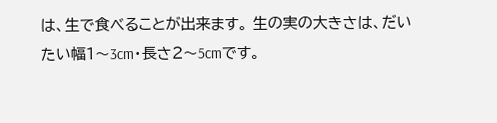は、生で食べることが出来ます。 生の実の大きさは、だいたい幅1〜3cm・長さ2〜5cmです。